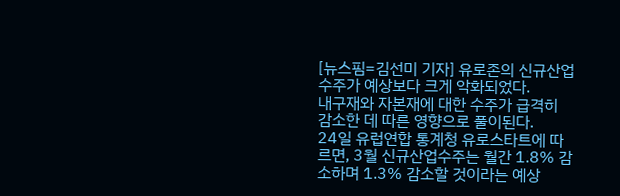[뉴스핌=김선미 기자] 유로존의 신규산업수주가 예상보다 크게 악화되었다.
내구재와 자본재에 대한 수주가 급격히 감소한 데 따른 영향으로 풀이된다.
24일 유럽연합 통계청 유로스타트에 따르면, 3월 신규산업수주는 월간 1.8% 감소하며 1.3% 감소할 것이라는 예상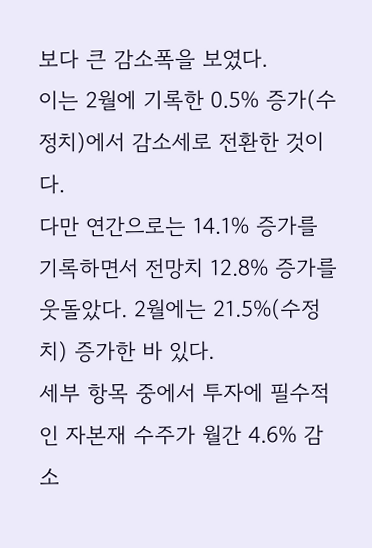보다 큰 감소폭을 보였다.
이는 2월에 기록한 0.5% 증가(수정치)에서 감소세로 전환한 것이다.
다만 연간으로는 14.1% 증가를 기록하면서 전망치 12.8% 증가를 웃돌았다. 2월에는 21.5%(수정치) 증가한 바 있다.
세부 항목 중에서 투자에 필수적인 자본재 수주가 월간 4.6% 감소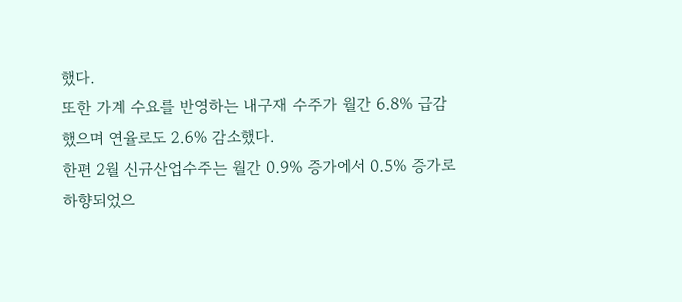했다.
또한 가계 수요를 반영하는 내구재 수주가 월간 6.8% 급감했으며 연율로도 2.6% 감소했다.
한편 2월 신규산업수주는 월간 0.9% 증가에서 0.5% 증가로 하향되었으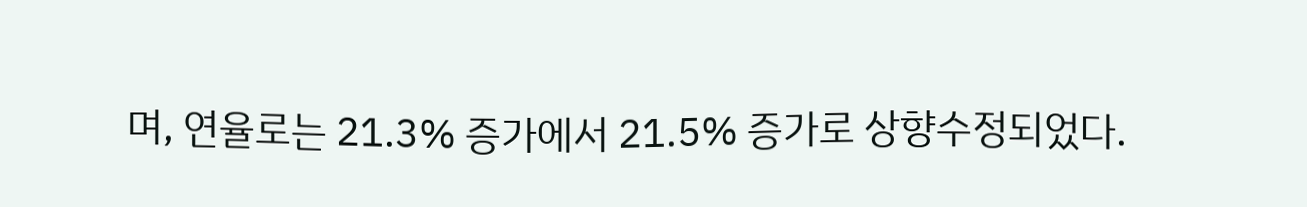며, 연율로는 21.3% 증가에서 21.5% 증가로 상향수정되었다.